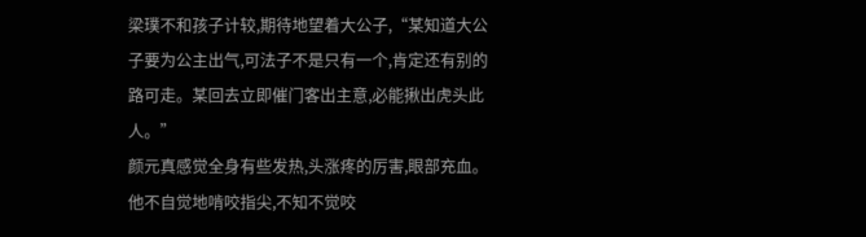梁璞不和孩子计较,期待地望着大公子,“某知道大公子要为公主出气,可法子不是只有一个,肯定还有别的路可走。某回去立即催门客出主意,必能揪出虎头此人。”
颜元真感觉全身有些发热,头涨疼的厉害,眼部充血。他不自觉地啃咬指尖,不知不觉咬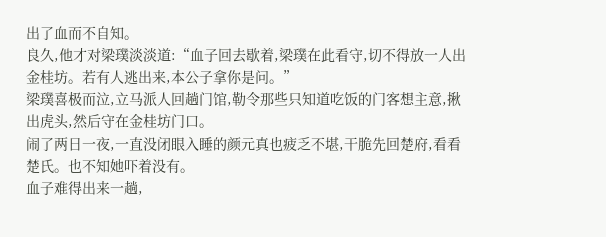出了血而不自知。
良久,他才对梁璞淡淡道:“血子回去歇着,梁璞在此看守,切不得放一人出金桂坊。若有人逃出来,本公子拿你是问。”
梁璞喜极而泣,立马派人回趟门馆,勒令那些只知道吃饭的门客想主意,揪出虎头,然后守在金桂坊门口。
闹了两日一夜,一直没闭眼入睡的颜元真也疲乏不堪,干脆先回楚府,看看楚氏。也不知她吓着没有。
血子难得出来一趟,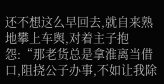还不想这么早回去,就自来熟地攀上车舆,对着主子抱怨:“那老货总是拿淮离当借口,阻挠公子办事,不如让我除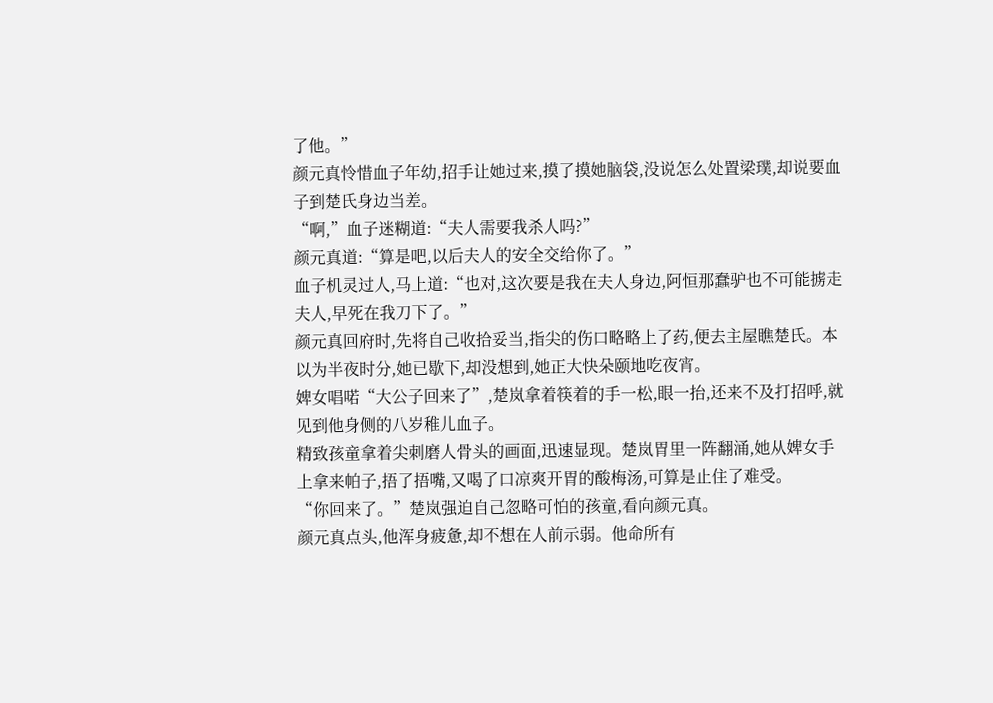了他。”
颜元真怜惜血子年幼,招手让她过来,摸了摸她脑袋,没说怎么处置梁璞,却说要血子到楚氏身边当差。
“啊,”血子迷糊道:“夫人需要我杀人吗?”
颜元真道:“算是吧,以后夫人的安全交给你了。”
血子机灵过人,马上道:“也对,这次要是我在夫人身边,阿恒那蠢驴也不可能掳走夫人,早死在我刀下了。”
颜元真回府时,先将自己收拾妥当,指尖的伤口略略上了药,便去主屋瞧楚氏。本以为半夜时分,她已歇下,却没想到,她正大快朵颐地吃夜宵。
婢女唱喏“大公子回来了”,楚岚拿着筷着的手一松,眼一抬,还来不及打招呼,就见到他身侧的八岁稚儿血子。
精致孩童拿着尖刺磨人骨头的画面,迅速显现。楚岚胃里一阵翻涌,她从婢女手上拿来帕子,捂了捂嘴,又喝了口凉爽开胃的酸梅汤,可算是止住了难受。
“你回来了。”楚岚强迫自己忽略可怕的孩童,看向颜元真。
颜元真点头,他浑身疲惫,却不想在人前示弱。他命所有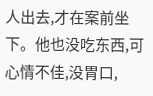人出去,才在案前坐下。他也没吃东西,可心情不佳,没胃口,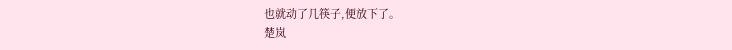也就动了几筷子,便放下了。
楚岚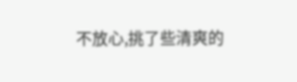不放心,挑了些清爽的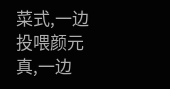菜式,一边投喂颜元真,一边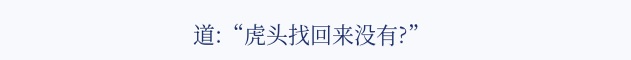道:“虎头找回来没有?”